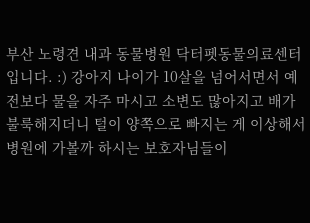부산 노령견 내과 동물병원 닥터펫동물의료센터 입니다. :) 강아지 나이가 10살을 넘어서면서 예전보다 물을 자주 마시고 소변도 많아지고 배가 불룩해지더니 털이 양쪽으로 빠지는 게 이상해서 병원에 가볼까 하시는 보호자님들이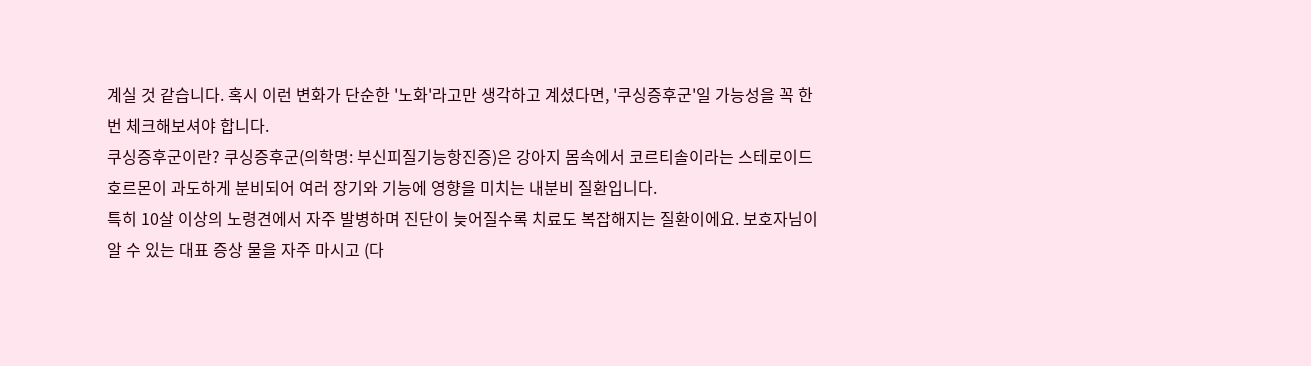계실 것 같습니다. 혹시 이런 변화가 단순한 '노화'라고만 생각하고 계셨다면, '쿠싱증후군'일 가능성을 꼭 한 번 체크해보셔야 합니다.
쿠싱증후군이란? 쿠싱증후군(의학명: 부신피질기능항진증)은 강아지 몸속에서 코르티솔이라는 스테로이드 호르몬이 과도하게 분비되어 여러 장기와 기능에 영향을 미치는 내분비 질환입니다.
특히 10살 이상의 노령견에서 자주 발병하며 진단이 늦어질수록 치료도 복잡해지는 질환이에요. 보호자님이 알 수 있는 대표 증상 물을 자주 마시고 (다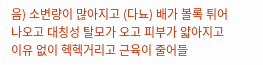음) 소변량이 많아지고 (다뇨) 배가 볼록 튀어나오고 대칭성 탈모가 오고 피부가 얇아지고 이유 없이 헥헥거리고 근육이 줄어들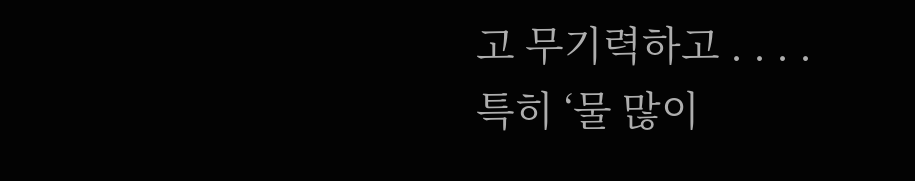고 무기력하고 . . . .
특히 ‘물 많이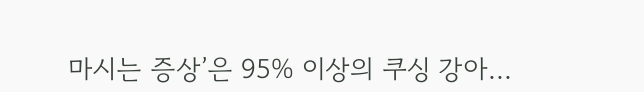마시는 증상’은 95% 이상의 쿠싱 강아...